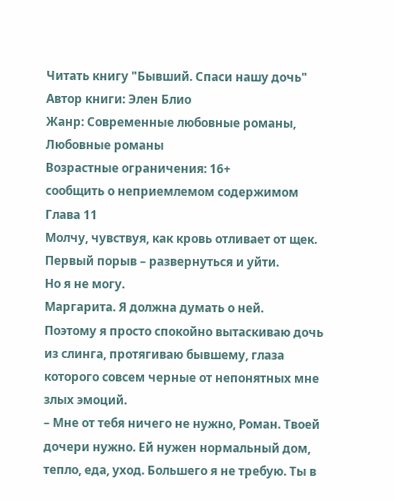Читать книгу "Бывший. Спаси нашу дочь"
Автор книги: Элен Блио
Жанр: Современные любовные романы, Любовные романы
Возрастные ограничения: 16+
сообщить о неприемлемом содержимом
Глава 11
Молчу, чувствуя, как кровь отливает от щек.
Первый порыв – развернуться и уйти.
Но я не могу.
Маргарита. Я должна думать о ней.
Поэтому я просто спокойно вытаскиваю дочь из слинга, протягиваю бывшему, глаза которого совсем черные от непонятных мне злых эмоций.
– Мне от тебя ничего не нужно, Роман. Твоей дочери нужно. Ей нужен нормальный дом, тепло, еда, уход. Большего я не требую. Ты в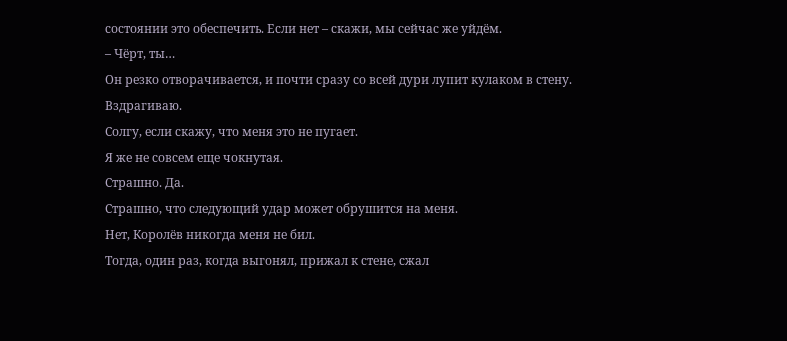состоянии это обеспечить. Если нет – скажи, мы сейчас же уйдём.
– Чёрт, ты…
Он резко отворачивается, и почти сразу со всей дури лупит кулаком в стену.
Вздрагиваю.
Солгу, если скажу, что меня это не пугает.
Я же не совсем еще чокнутая.
Страшно. Да.
Страшно, что следующий удар может обрушится на меня.
Нет, Королёв никогда меня не бил.
Тогда, один раз, когда выгонял, прижал к стене, сжал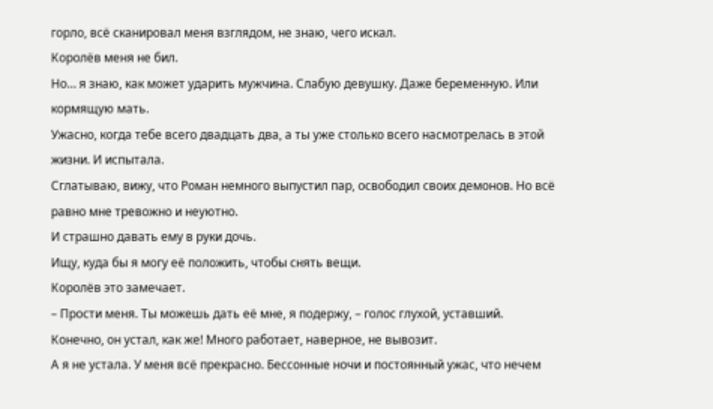горло, всё сканировал меня взглядом, не знаю, чего искал.
Королёв меня не бил.
Но… я знаю, как может ударить мужчина. Слабую девушку. Даже беременную. Или кормящую мать.
Ужасно, когда тебе всего двадцать два, а ты уже столько всего насмотрелась в этой жизни. И испытала.
Сглатываю, вижу, что Роман немного выпустил пар, освободил своих демонов. Но всё равно мне тревожно и неуютно.
И страшно давать ему в руки дочь.
Ищу, куда бы я могу её положить, чтобы снять вещи.
Королёв это замечает.
– Прости меня. Ты можешь дать её мне, я подержу, – голос глухой, уставший.
Конечно, он устал, как же! Много работает, наверное, не вывозит.
А я не устала. У меня всё прекрасно. Бессонные ночи и постоянный ужас, что нечем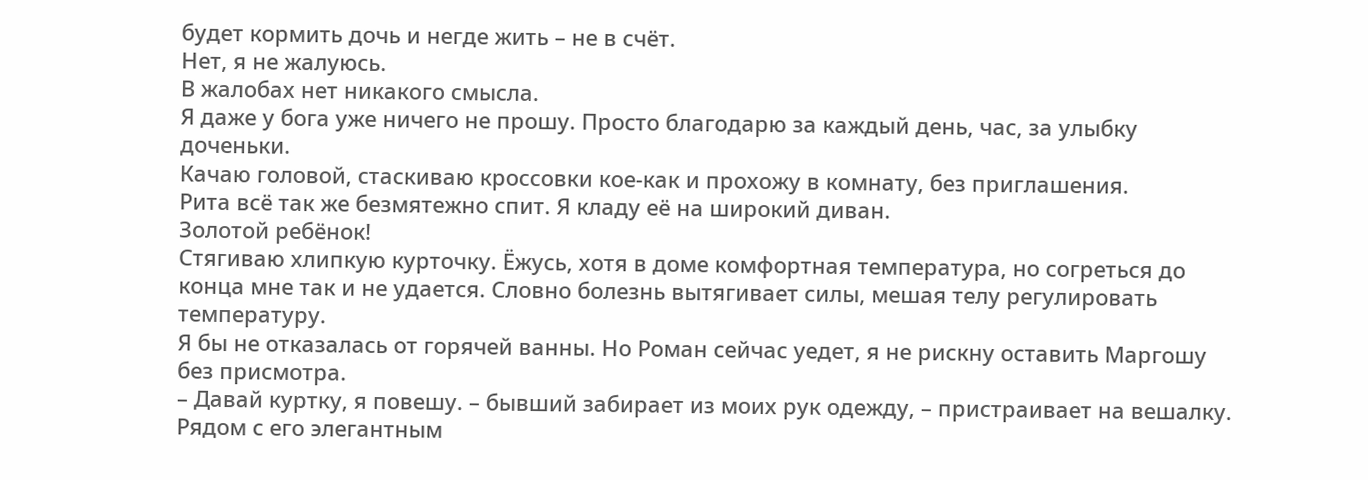будет кормить дочь и негде жить – не в счёт.
Нет, я не жалуюсь.
В жалобах нет никакого смысла.
Я даже у бога уже ничего не прошу. Просто благодарю за каждый день, час, за улыбку доченьки.
Качаю головой, стаскиваю кроссовки кое-как и прохожу в комнату, без приглашения.
Рита всё так же безмятежно спит. Я кладу её на широкий диван.
Золотой ребёнок!
Стягиваю хлипкую курточку. Ёжусь, хотя в доме комфортная температура, но согреться до конца мне так и не удается. Словно болезнь вытягивает силы, мешая телу регулировать температуру.
Я бы не отказалась от горячей ванны. Но Роман сейчас уедет, я не рискну оставить Маргошу без присмотра.
– Давай куртку, я повешу. – бывший забирает из моих рук одежду, – пристраивает на вешалку. Рядом с его элегантным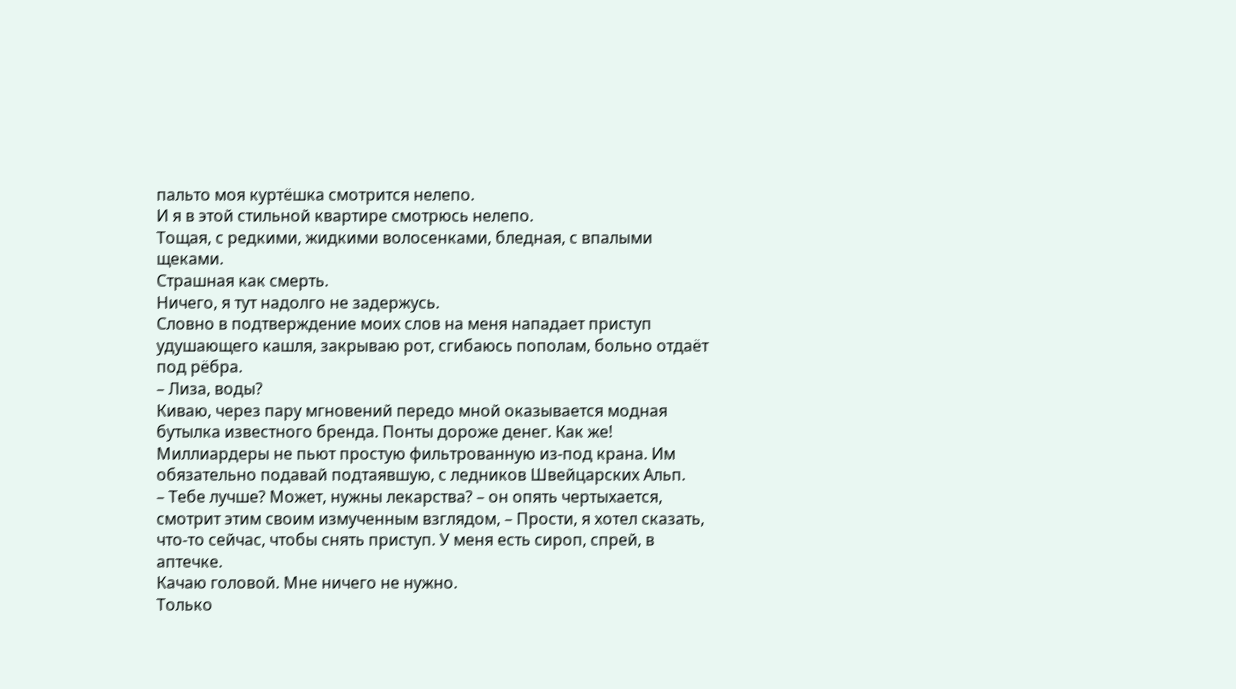пальто моя куртёшка смотрится нелепо.
И я в этой стильной квартире смотрюсь нелепо.
Тощая, с редкими, жидкими волосенками, бледная, с впалыми щеками.
Страшная как смерть.
Ничего, я тут надолго не задержусь.
Словно в подтверждение моих слов на меня нападает приступ удушающего кашля, закрываю рот, сгибаюсь пополам, больно отдаёт под рёбра.
– Лиза, воды?
Киваю, через пару мгновений передо мной оказывается модная бутылка известного бренда. Понты дороже денег. Как же! Миллиардеры не пьют простую фильтрованную из-под крана. Им обязательно подавай подтаявшую, с ледников Швейцарских Альп.
– Тебе лучше? Может, нужны лекарства? – он опять чертыхается, смотрит этим своим измученным взглядом, – Прости, я хотел сказать, что-то сейчас, чтобы снять приступ. У меня есть сироп, спрей, в аптечке.
Качаю головой. Мне ничего не нужно.
Только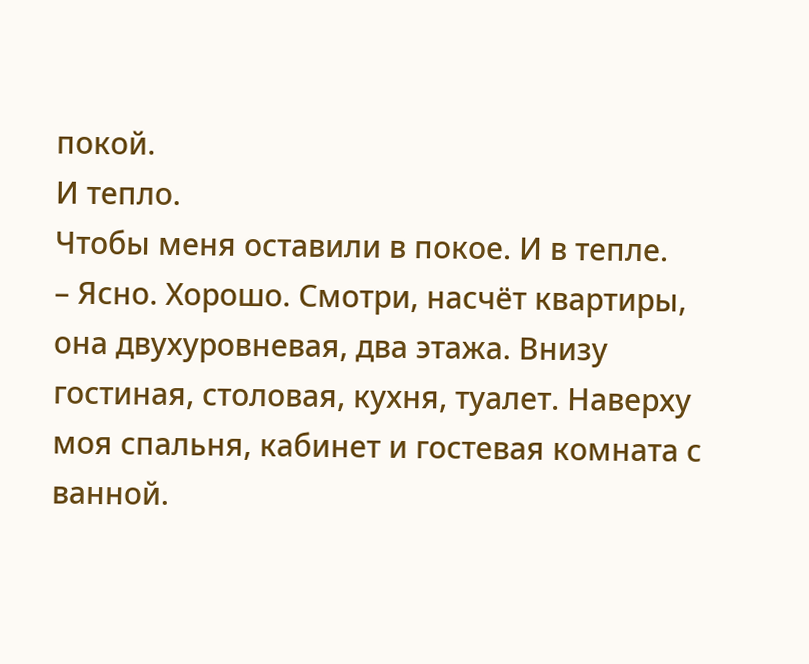покой.
И тепло.
Чтобы меня оставили в покое. И в тепле.
– Ясно. Хорошо. Смотри, насчёт квартиры, она двухуровневая, два этажа. Внизу гостиная, столовая, кухня, туалет. Наверху моя спальня, кабинет и гостевая комната с ванной.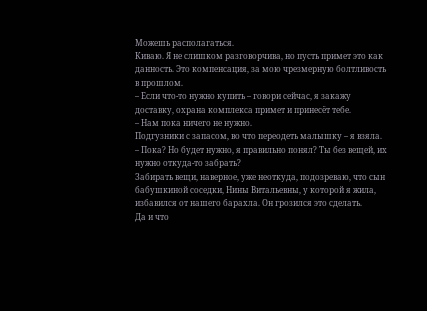Можешь располагаться.
Киваю. Я не слишком разговорчива, но пусть примет это как данность. Это компенсация, за мою чрезмерную болтливость в прошлом.
– Если что-то нужно купить – говори сейчас, я закажу доставку, охрана комплекса примет и принесёт тебе.
– Нам пока ничего не нужно.
Подгузники с запасом, во что переодеть малышку – я взяла.
– Пока? Но будет нужно, я правильно понял? Ты без вещей, их нужно откуда-то забрать?
Забирать вещи, наверное, уже неоткуда, подозреваю, что сын бабушкиной соседки, Нины Витальевны, у которой я жила, избавился от нашего барахла. Он грозился это сделать.
Да и что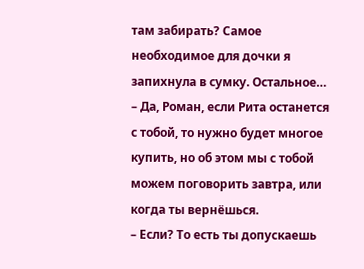там забирать? Самое необходимое для дочки я запихнула в сумку. Остальное…
– Да, Роман, если Рита останется с тобой, то нужно будет многое купить, но об этом мы с тобой можем поговорить завтра, или когда ты вернёшься.
– Если? То есть ты допускаешь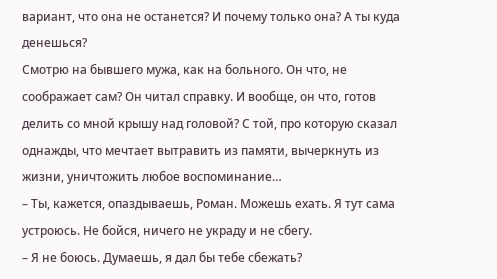вариант, что она не останется? И почему только она? А ты куда денешься?
Смотрю на бывшего мужа, как на больного. Он что, не соображает сам? Он читал справку. И вообще, он что, готов делить со мной крышу над головой? С той, про которую сказал однажды, что мечтает вытравить из памяти, вычеркнуть из жизни, уничтожить любое воспоминание…
– Ты, кажется, опаздываешь, Роман. Можешь ехать. Я тут сама устроюсь. Не бойся, ничего не украду и не сбегу.
– Я не боюсь. Думаешь, я дал бы тебе сбежать?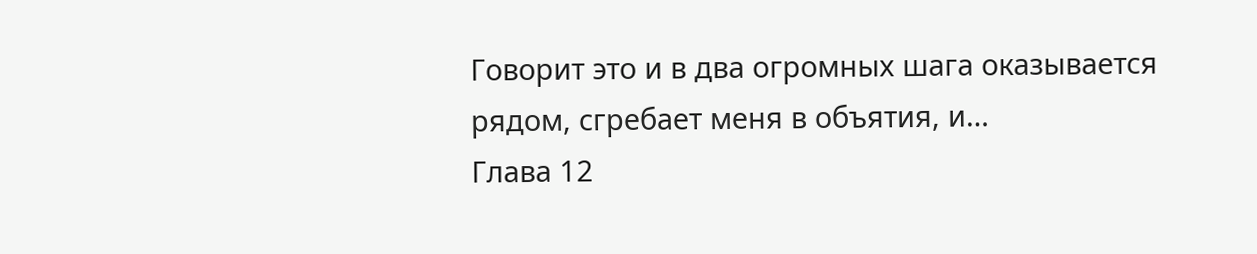Говорит это и в два огромных шага оказывается рядом, сгребает меня в объятия, и…
Глава 12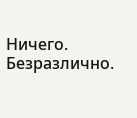Ничего.
Безразлично.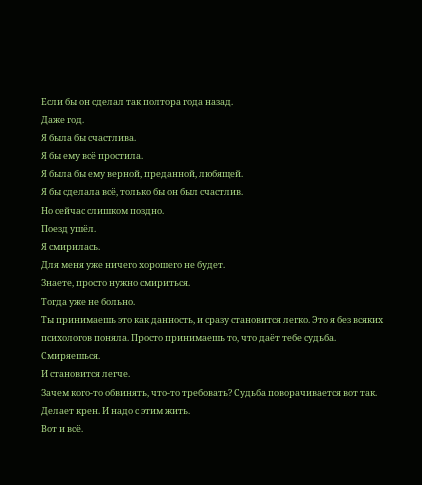Если бы он сделал так полтора года назад.
Даже год.
Я была бы счастлива.
Я бы ему всё простила.
Я была бы ему верной, преданной, любящей.
Я бы сделала всё, только бы он был счастлив.
Но сейчас слишком поздно.
Поезд ушёл.
Я смирилась.
Для меня уже ничего хорошего не будет.
Знаете, просто нужно смириться.
Тогда уже не больно.
Ты принимаешь это как данность, и сразу становится легко. Это я без всяких психологов поняла. Просто принимаешь то, что даёт тебе судьба.
Смиряешься.
И становится легче.
Зачем кого-то обвинять, что-то требовать? Судьба поворачивается вот так. Делает крен. И надо с этим жить.
Вот и всё.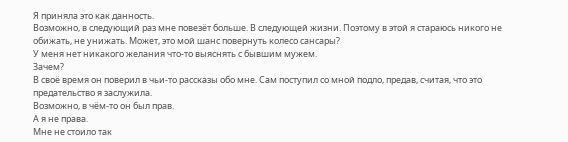Я приняла это как данность.
Возможно, в следующий раз мне повезёт больше. В следующей жизни. Поэтому в этой я стараюсь никого не обижать, не унижать. Может, это мой шанс повернуть колесо сансары?
У меня нет никакого желания что-то выяснять с бывшим мужем.
Зачем?
В своё время он поверил в чьи-то рассказы обо мне. Сам поступил со мной подло, предав, считая, что это предательство я заслужила.
Возможно, в чём-то он был прав.
А я не права.
Мне не стоило так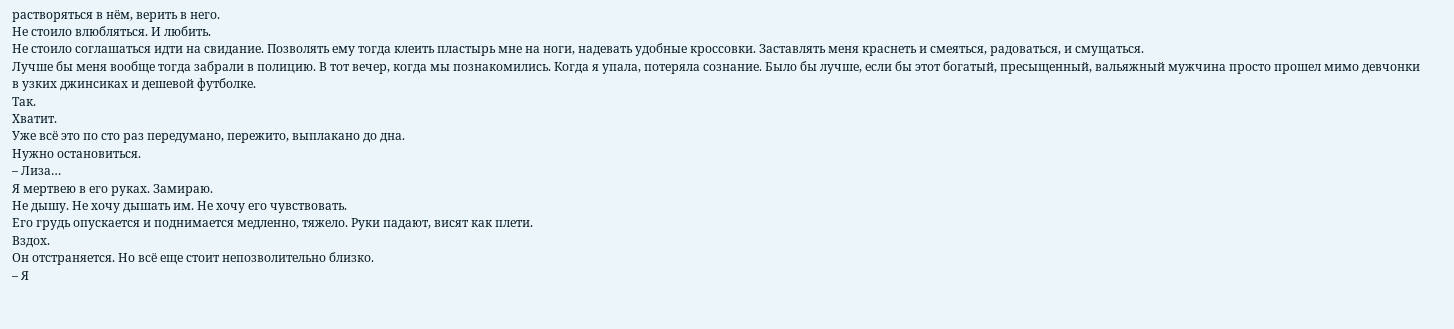растворяться в нём, верить в него.
Не стоило влюбляться. И любить.
Не стоило соглашаться идти на свидание. Позволять ему тогда клеить пластырь мне на ноги, надевать удобные кроссовки. Заставлять меня краснеть и смеяться, радоваться, и смущаться.
Лучше бы меня вообще тогда забрали в полицию. В тот вечер, когда мы познакомились. Когда я упала, потеряла сознание. Было бы лучше, если бы этот богатый, пресыщенный, вальяжный мужчина просто прошел мимо девчонки в узких джинсиках и дешевой футболке.
Так.
Хватит.
Уже всё это по сто раз передумано, пережито, выплакано до дна.
Нужно остановиться.
– Лиза…
Я мертвею в его руках. Замираю.
Не дышу. Не хочу дышать им. Не хочу его чувствовать.
Его грудь опускается и поднимается медленно, тяжело. Руки падают, висят как плети.
Вздох.
Он отстраняется. Но всё еще стоит непозволительно близко.
– Я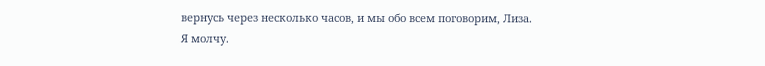вернусь через несколько часов, и мы обо всем поговорим, Лиза.
Я молчу.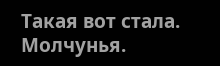Такая вот стала. Молчунья.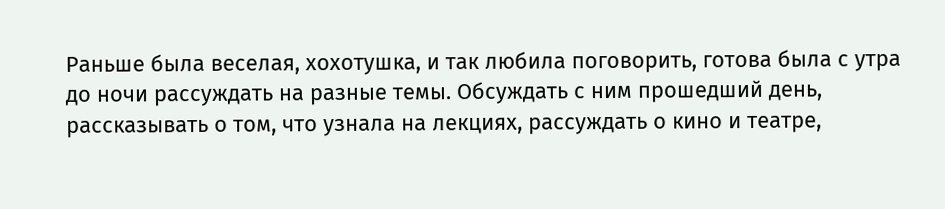Раньше была веселая, хохотушка, и так любила поговорить, готова была с утра до ночи рассуждать на разные темы. Обсуждать с ним прошедший день, рассказывать о том, что узнала на лекциях, рассуждать о кино и театре,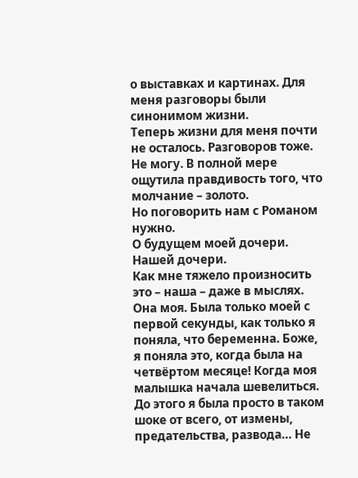о выставках и картинах. Для меня разговоры были синонимом жизни.
Теперь жизни для меня почти не осталось. Разговоров тоже.
Не могу. В полной мере ощутила правдивость того, что молчание – золото.
Но поговорить нам с Романом нужно.
О будущем моей дочери.
Нашей дочери.
Как мне тяжело произносить это – наша – даже в мыслях.
Она моя. Была только моей с первой секунды, как только я поняла, что беременна. Боже, я поняла это, когда была на четвёртом месяце! Когда моя малышка начала шевелиться. До этого я была просто в таком шоке от всего, от измены, предательства, развода… Не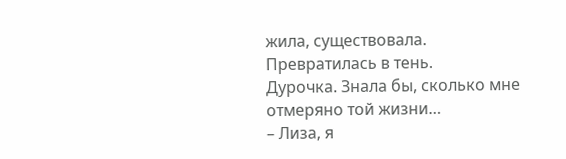жила, существовала. Превратилась в тень.
Дурочка. Знала бы, сколько мне отмеряно той жизни…
– Лиза, я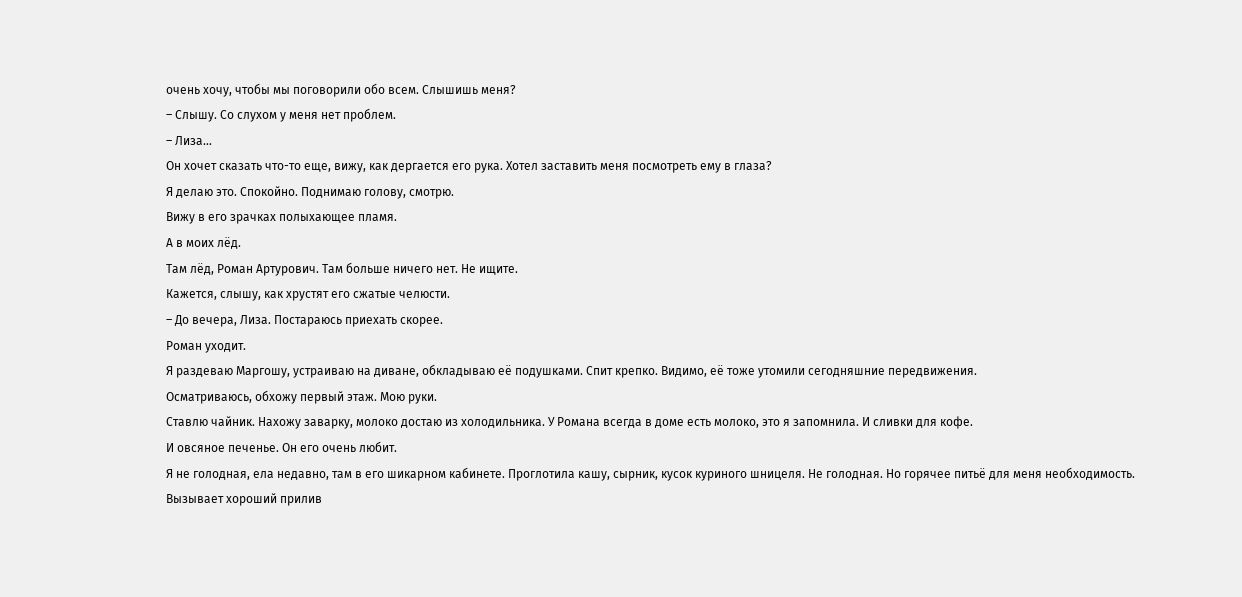очень хочу, чтобы мы поговорили обо всем. Слышишь меня?
– Слышу. Со слухом у меня нет проблем.
– Лиза…
Он хочет сказать что-то еще, вижу, как дергается его рука. Хотел заставить меня посмотреть ему в глаза?
Я делаю это. Спокойно. Поднимаю голову, смотрю.
Вижу в его зрачках полыхающее пламя.
А в моих лёд.
Там лёд, Роман Артурович. Там больше ничего нет. Не ищите.
Кажется, слышу, как хрустят его сжатые челюсти.
– До вечера, Лиза. Постараюсь приехать скорее.
Роман уходит.
Я раздеваю Маргошу, устраиваю на диване, обкладываю её подушками. Спит крепко. Видимо, её тоже утомили сегодняшние передвижения.
Осматриваюсь, обхожу первый этаж. Мою руки.
Ставлю чайник. Нахожу заварку, молоко достаю из холодильника. У Романа всегда в доме есть молоко, это я запомнила. И сливки для кофе.
И овсяное печенье. Он его очень любит.
Я не голодная, ела недавно, там в его шикарном кабинете. Проглотила кашу, сырник, кусок куриного шницеля. Не голодная. Но горячее питьё для меня необходимость.
Вызывает хороший прилив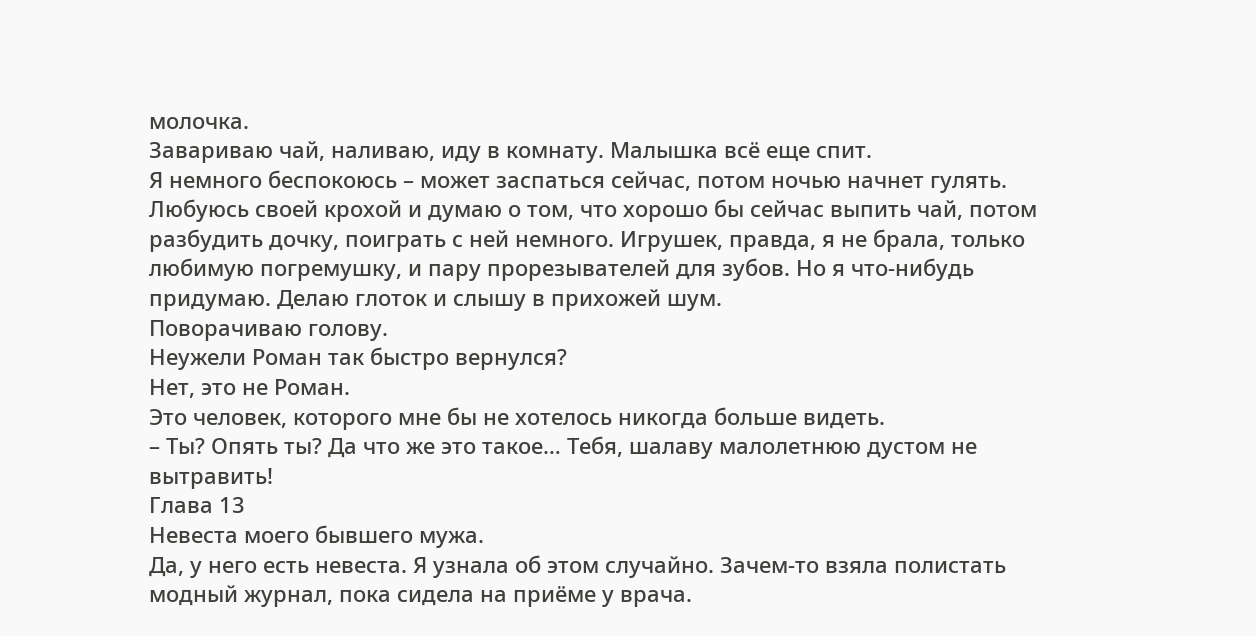молочка.
Завариваю чай, наливаю, иду в комнату. Малышка всё еще спит.
Я немного беспокоюсь – может заспаться сейчас, потом ночью начнет гулять.
Любуюсь своей крохой и думаю о том, что хорошо бы сейчас выпить чай, потом разбудить дочку, поиграть с ней немного. Игрушек, правда, я не брала, только любимую погремушку, и пару прорезывателей для зубов. Но я что-нибудь придумаю. Делаю глоток и слышу в прихожей шум.
Поворачиваю голову.
Неужели Роман так быстро вернулся?
Нет, это не Роман.
Это человек, которого мне бы не хотелось никогда больше видеть.
– Ты? Опять ты? Да что же это такое… Тебя, шалаву малолетнюю дустом не вытравить!
Глава 13
Невеста моего бывшего мужа.
Да, у него есть невеста. Я узнала об этом случайно. Зачем-то взяла полистать модный журнал, пока сидела на приёме у врача.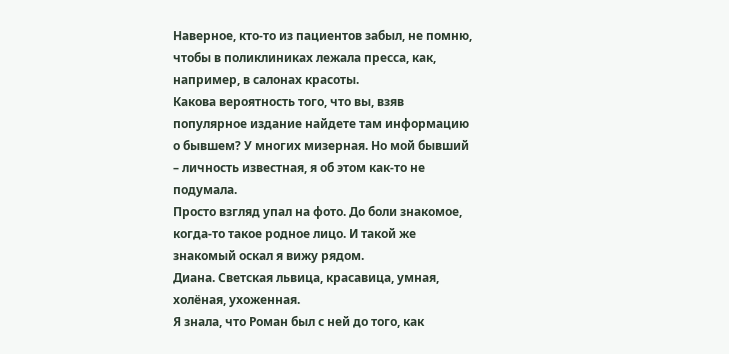Наверное, кто-то из пациентов забыл, не помню, чтобы в поликлиниках лежала пресса, как, например, в салонах красоты.
Какова вероятность того, что вы, взяв популярное издание найдете там информацию о бывшем? У многих мизерная. Но мой бывший – личность известная, я об этом как-то не подумала.
Просто взгляд упал на фото. До боли знакомое, когда-то такое родное лицо. И такой же знакомый оскал я вижу рядом.
Диана. Светская львица, красавица, умная, холёная, ухоженная.
Я знала, что Роман был с ней до того, как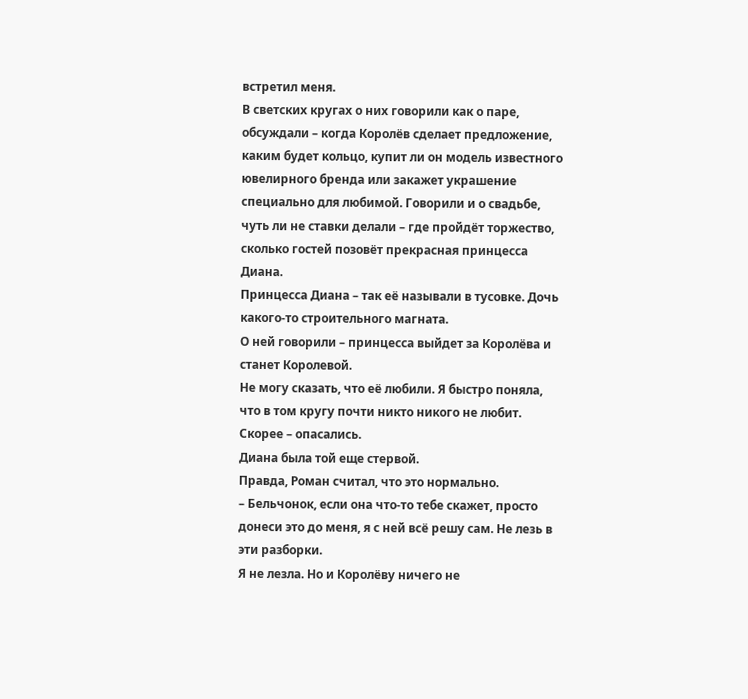встретил меня.
В светских кругах о них говорили как о паре, обсуждали – когда Королёв сделает предложение, каким будет кольцо, купит ли он модель известного ювелирного бренда или закажет украшение специально для любимой. Говорили и о свадьбе, чуть ли не ставки делали – где пройдёт торжество, сколько гостей позовёт прекрасная принцесса Диана.
Принцесса Диана – так её называли в тусовке. Дочь какого-то строительного магната.
О ней говорили – принцесса выйдет за Королёва и станет Королевой.
Не могу сказать, что её любили. Я быстро поняла, что в том кругу почти никто никого не любит. Скорее – опасались.
Диана была той еще стервой.
Правда, Роман считал, что это нормально.
– Бельчонок, если она что-то тебе скажет, просто донеси это до меня, я с ней всё решу сам. Не лезь в эти разборки.
Я не лезла. Но и Королёву ничего не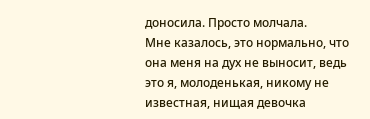доносила. Просто молчала.
Мне казалось, это нормально, что она меня на дух не выносит, ведь это я, молоденькая, никому не известная, нищая девочка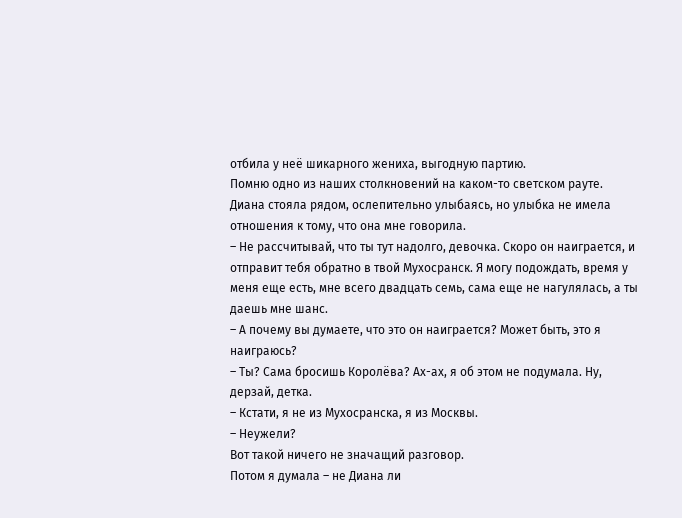отбила у неё шикарного жениха, выгодную партию.
Помню одно из наших столкновений на каком-то светском рауте.
Диана стояла рядом, ослепительно улыбаясь, но улыбка не имела отношения к тому, что она мне говорила.
– Не рассчитывай, что ты тут надолго, девочка. Скоро он наиграется, и отправит тебя обратно в твой Мухосранск. Я могу подождать, время у меня еще есть, мне всего двадцать семь, сама еще не нагулялась, а ты даешь мне шанс.
– А почему вы думаете, что это он наиграется? Может быть, это я наиграюсь?
– Ты? Сама бросишь Королёва? Ах-ах, я об этом не подумала. Ну, дерзай, детка.
– Кстати, я не из Мухосранска, я из Москвы.
– Неужели?
Вот такой ничего не значащий разговор.
Потом я думала – не Диана ли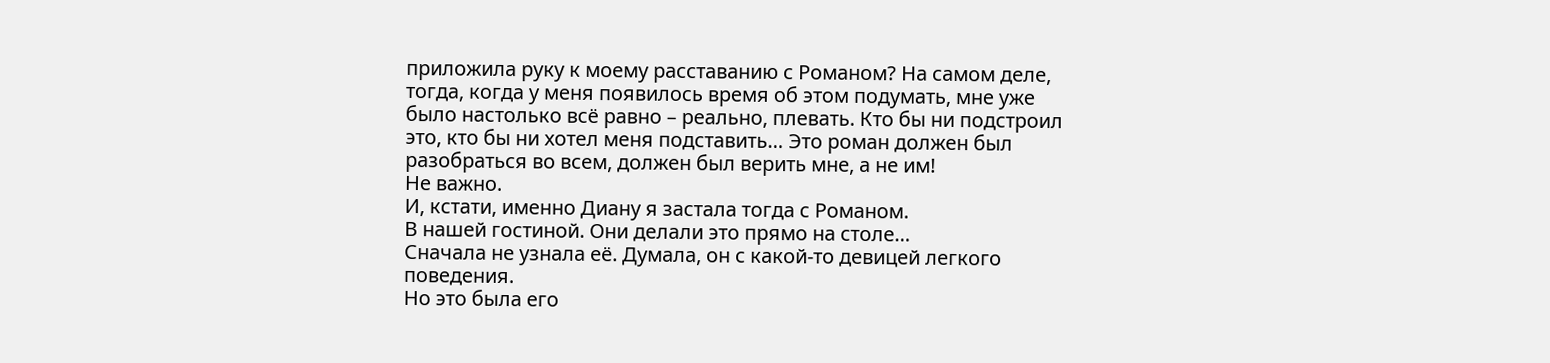приложила руку к моему расставанию с Романом? На самом деле, тогда, когда у меня появилось время об этом подумать, мне уже было настолько всё равно – реально, плевать. Кто бы ни подстроил это, кто бы ни хотел меня подставить… Это роман должен был разобраться во всем, должен был верить мне, а не им!
Не важно.
И, кстати, именно Диану я застала тогда с Романом.
В нашей гостиной. Они делали это прямо на столе…
Сначала не узнала её. Думала, он с какой-то девицей легкого поведения.
Но это была его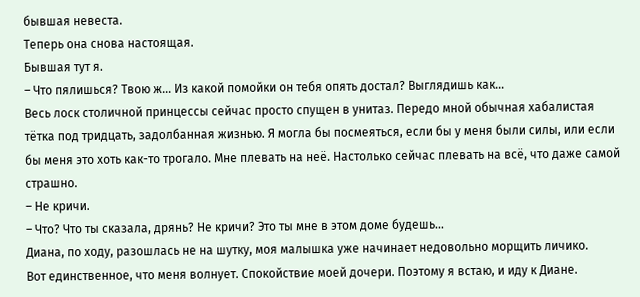бывшая невеста.
Теперь она снова настоящая.
Бывшая тут я.
– Что пялишься? Твою ж… Из какой помойки он тебя опять достал? Выглядишь как…
Весь лоск столичной принцессы сейчас просто спущен в унитаз. Передо мной обычная хабалистая тётка под тридцать, задолбанная жизнью. Я могла бы посмеяться, если бы у меня были силы, или если бы меня это хоть как-то трогало. Мне плевать на неё. Настолько сейчас плевать на всё, что даже самой страшно.
– Не кричи.
– Что? Что ты сказала, дрянь? Не кричи? Это ты мне в этом доме будешь…
Диана, по ходу, разошлась не на шутку, моя малышка уже начинает недовольно морщить личико.
Вот единственное, что меня волнует. Спокойствие моей дочери. Поэтому я встаю, и иду к Диане.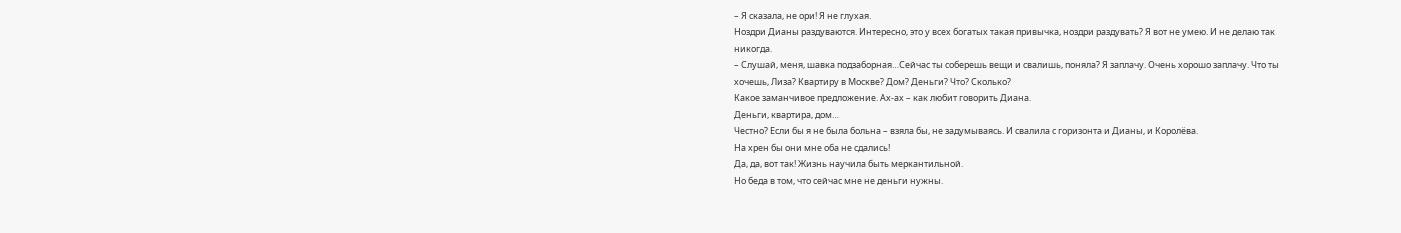– Я сказала, не ори! Я не глухая.
Ноздри Дианы раздуваются. Интересно, это у всех богатых такая привычка, ноздри раздувать? Я вот не умею. И не делаю так никогда.
– Слушай, меня, шавка подзаборная…Сейчас ты соберешь вещи и свалишь, поняла? Я заплачу. Очень хорошо заплачу. Что ты хочешь, Лиза? Квартиру в Москве? Дом? Деньги? Что? Сколько?
Какое заманчивое предложение. Ах-ах – как любит говорить Диана.
Деньги, квартира, дом…
Честно? Если бы я не была больна – взяла бы, не задумываясь. И свалила с горизонта и Дианы, и Королёва.
На хрен бы они мне оба не сдались!
Да, да, вот так! Жизнь научила быть меркантильной.
Но беда в том, что сейчас мне не деньги нужны.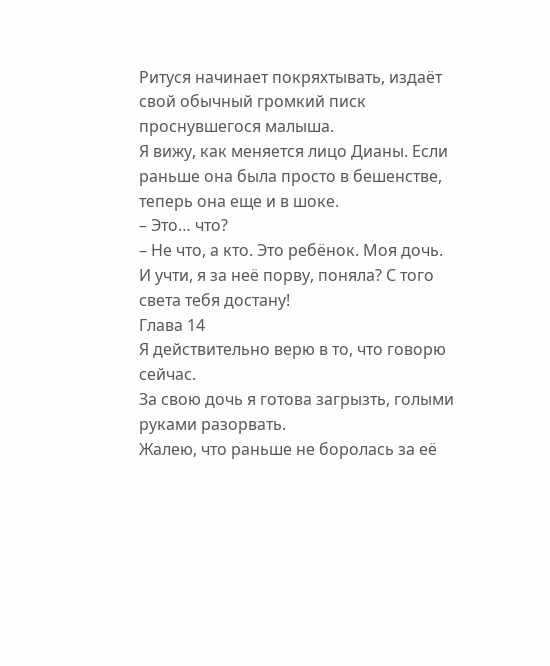Ритуся начинает покряхтывать, издаёт свой обычный громкий писк проснувшегося малыша.
Я вижу, как меняется лицо Дианы. Если раньше она была просто в бешенстве, теперь она еще и в шоке.
– Это… что?
– Не что, а кто. Это ребёнок. Моя дочь. И учти, я за неё порву, поняла? С того света тебя достану!
Глава 14
Я действительно верю в то, что говорю сейчас.
За свою дочь я готова загрызть, голыми руками разорвать.
Жалею, что раньше не боролась за её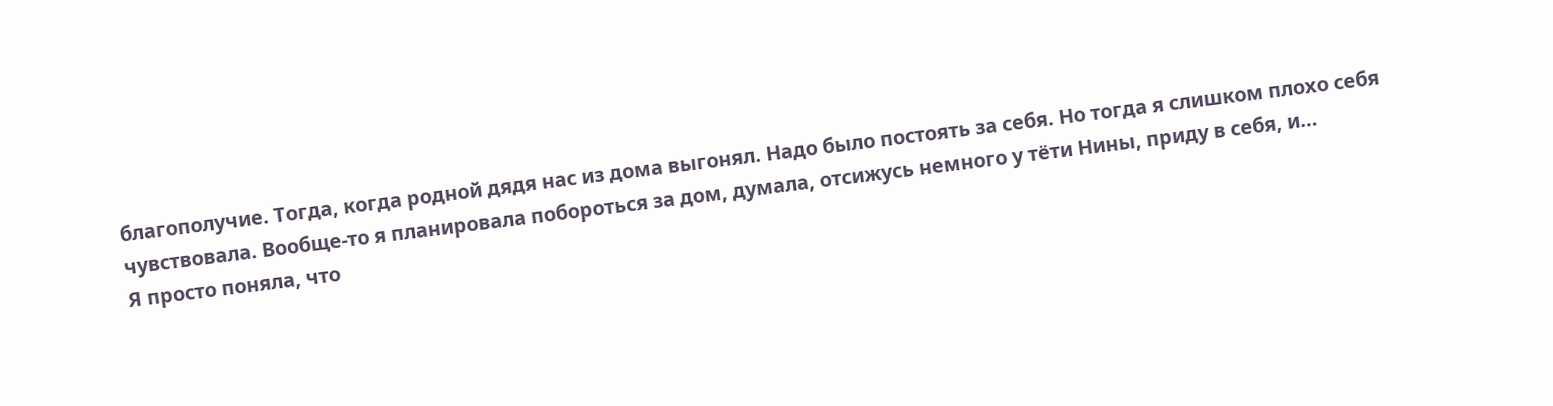благополучие. Тогда, когда родной дядя нас из дома выгонял. Надо было постоять за себя. Но тогда я слишком плохо себя чувствовала. Вообще-то я планировала побороться за дом, думала, отсижусь немного у тёти Нины, приду в себя, и…
Я просто поняла, что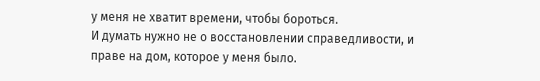у меня не хватит времени, чтобы бороться.
И думать нужно не о восстановлении справедливости, и праве на дом, которое у меня было.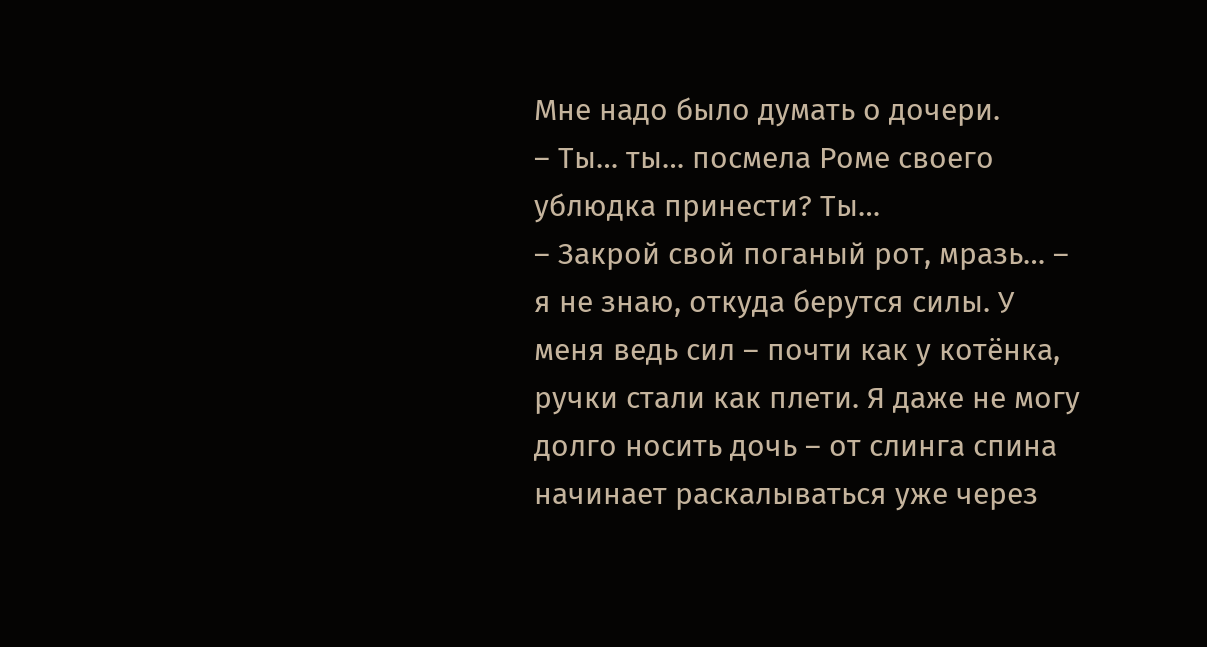Мне надо было думать о дочери.
– Ты… ты… посмела Роме своего ублюдка принести? Ты…
– Закрой свой поганый рот, мразь… – я не знаю, откуда берутся силы. У меня ведь сил – почти как у котёнка, ручки стали как плети. Я даже не могу долго носить дочь – от слинга спина начинает раскалываться уже через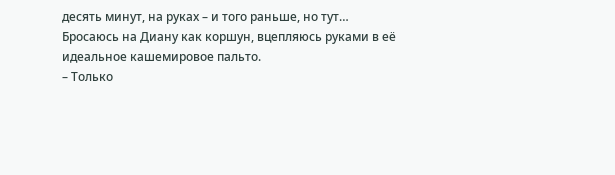десять минут, на руках – и того раньше, но тут…
Бросаюсь на Диану как коршун, вцепляюсь руками в её идеальное кашемировое пальто.
– Только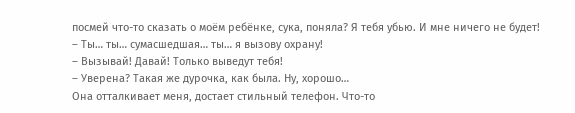посмей что-то сказать о моём ребёнке, сука, поняла? Я тебя убью. И мне ничего не будет!
– Ты… ты… сумасшедшая… ты… я вызову охрану!
– Вызывай! Давай! Только выведут тебя!
– Уверена? Такая же дурочка, как была. Ну, хорошо…
Она отталкивает меня, достает стильный телефон. Что-то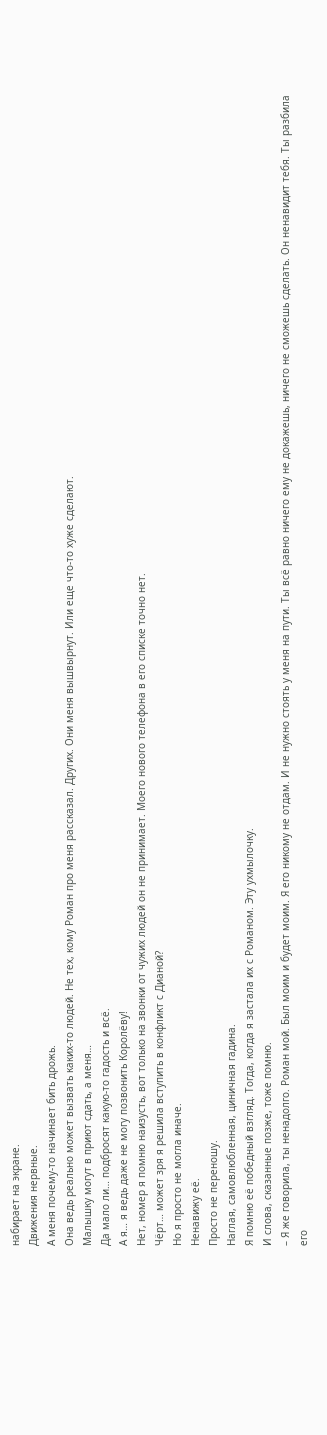набирает на экране.
Движения нервные.
А меня почему-то начинает бить дрожь.
Она ведь реально может вызвать каких-то людей. Не тех, кому Роман про меня рассказал. Других. Они меня вышвырнут. Или еще что-то хуже сделают.
Малышку могут в приют сдать, а меня…
Да мало ли… подбросят какую-то гадость и всё.
А я… я ведь даже не могу позвонить Королёву!
Нет, номер я помню наизусть, вот только на звонки от чужих людей он не принимает. Моего нового телефона в его списке точно нет.
Чёрт… может зря я решила вступить в конфликт с Дианой?
Но я просто не могла иначе.
Ненавижу её.
Просто не переношу.
Наглая, самовлюбленная, циничная гадина.
Я помню её победный взгляд. Тогда, когда я застала их с Романом. Эту ухмылочку.
И слова, сказанные позже, тоже помню.
– Я же говорила, ты ненадолго. Роман мой. Был моим и будет моим. Я его никому не отдам. И не нужно стоять у меня на пути. Ты всё равно ничего ему не докажешь, ничего не сможешь сделать. Он ненавидит тебя. Ты разбила его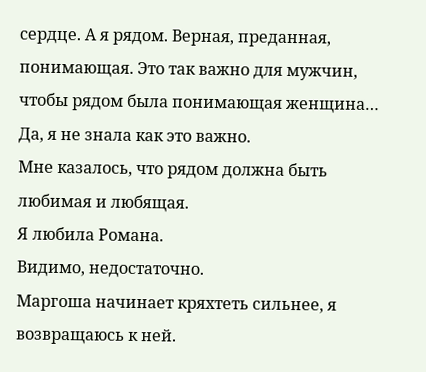сердце. А я рядом. Верная, преданная, понимающая. Это так важно для мужчин, чтобы рядом была понимающая женщина…
Да, я не знала как это важно.
Мне казалось, что рядом должна быть любимая и любящая.
Я любила Романа.
Видимо, недостаточно.
Маргоша начинает кряхтеть сильнее, я возвращаюсь к ней.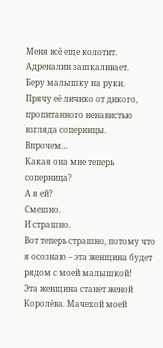Меня всё еще колотит. Адреналин зашкаливает.
Беру малышку на руки.
Прячу её личико от дикого, пропитанного ненавистью взгляда соперницы.
Впрочем…
Какая она мне теперь соперница?
А я ей?
Смешно.
И страшно.
Вот теперь страшно, потому что я осознаю – эта женщина будет рядом с моей малышкой!
Эта женщина станет женой Королёва. Мачехой моей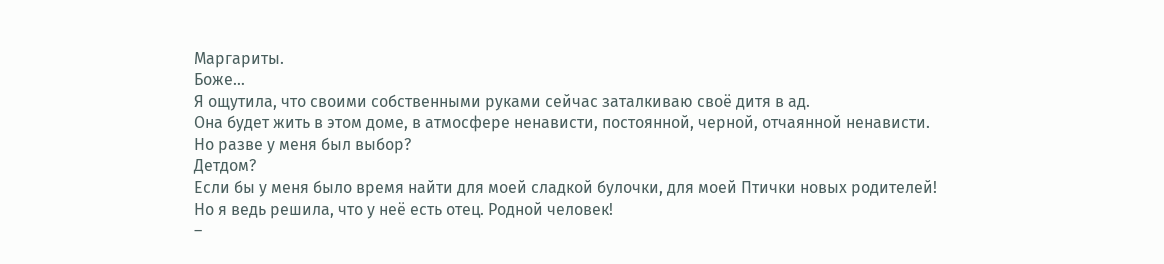Маргариты.
Боже…
Я ощутила, что своими собственными руками сейчас заталкиваю своё дитя в ад.
Она будет жить в этом доме, в атмосфере ненависти, постоянной, черной, отчаянной ненависти.
Но разве у меня был выбор?
Детдом?
Если бы у меня было время найти для моей сладкой булочки, для моей Птички новых родителей!
Но я ведь решила, что у неё есть отец. Родной человек!
–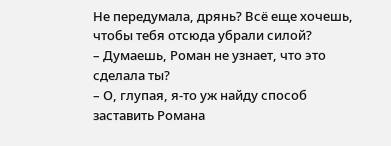Не передумала, дрянь? Всё еще хочешь, чтобы тебя отсюда убрали силой?
– Думаешь, Роман не узнает, что это сделала ты?
– О, глупая, я-то уж найду способ заставить Романа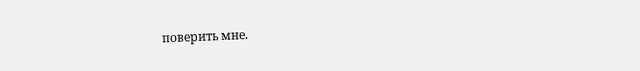поверить мне.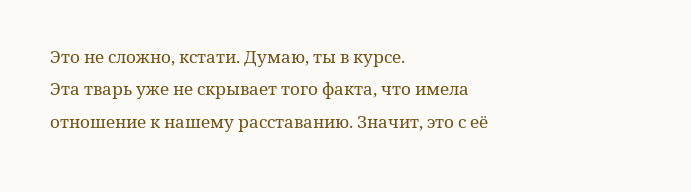Это не сложно, кстати. Думаю, ты в курсе.
Эта тварь уже не скрывает того факта, что имела отношение к нашему расставанию. Значит, это с её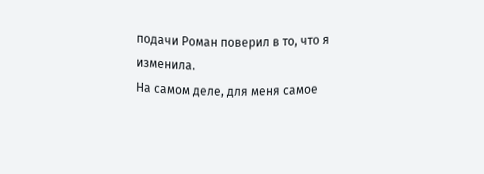подачи Роман поверил в то, что я изменила.
На самом деле, для меня самое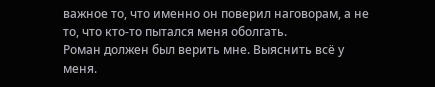важное то, что именно он поверил наговорам, а не то, что кто-то пытался меня оболгать.
Роман должен был верить мне. Выяснить всё у меня.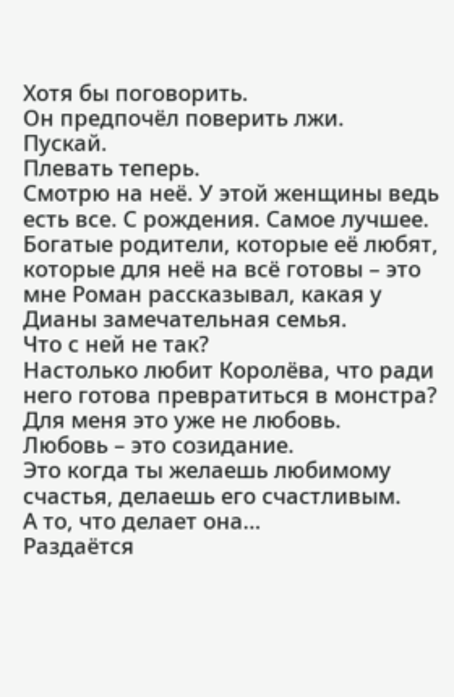Хотя бы поговорить.
Он предпочёл поверить лжи.
Пускай.
Плевать теперь.
Смотрю на неё. У этой женщины ведь есть все. С рождения. Самое лучшее. Богатые родители, которые её любят, которые для неё на всё готовы – это мне Роман рассказывал, какая у Дианы замечательная семья.
Что с ней не так?
Настолько любит Королёва, что ради него готова превратиться в монстра?
Для меня это уже не любовь.
Любовь – это созидание.
Это когда ты желаешь любимому счастья, делаешь его счастливым.
А то, что делает она…
Раздаётся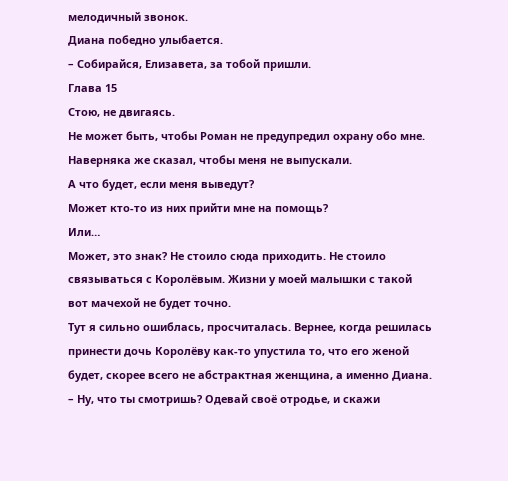мелодичный звонок.
Диана победно улыбается.
– Собирайся, Елизавета, за тобой пришли.
Глава 15
Стою, не двигаясь.
Не может быть, чтобы Роман не предупредил охрану обо мне. Наверняка же сказал, чтобы меня не выпускали.
А что будет, если меня выведут?
Может кто-то из них прийти мне на помощь?
Или…
Может, это знак? Не стоило сюда приходить. Не стоило связываться с Королёвым. Жизни у моей малышки с такой вот мачехой не будет точно.
Тут я сильно ошиблась, просчиталась. Вернее, когда решилась принести дочь Королёву как-то упустила то, что его женой будет, скорее всего не абстрактная женщина, а именно Диана.
– Ну, что ты смотришь? Одевай своё отродье, и скажи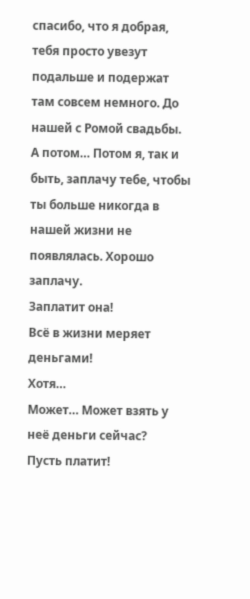спасибо, что я добрая, тебя просто увезут подальше и подержат там совсем немного. До нашей с Ромой свадьбы. А потом… Потом я, так и быть, заплачу тебе, чтобы ты больше никогда в нашей жизни не появлялась. Хорошо заплачу.
Заплатит она!
Всё в жизни меряет деньгами!
Хотя…
Может… Может взять у неё деньги сейчас?
Пусть платит!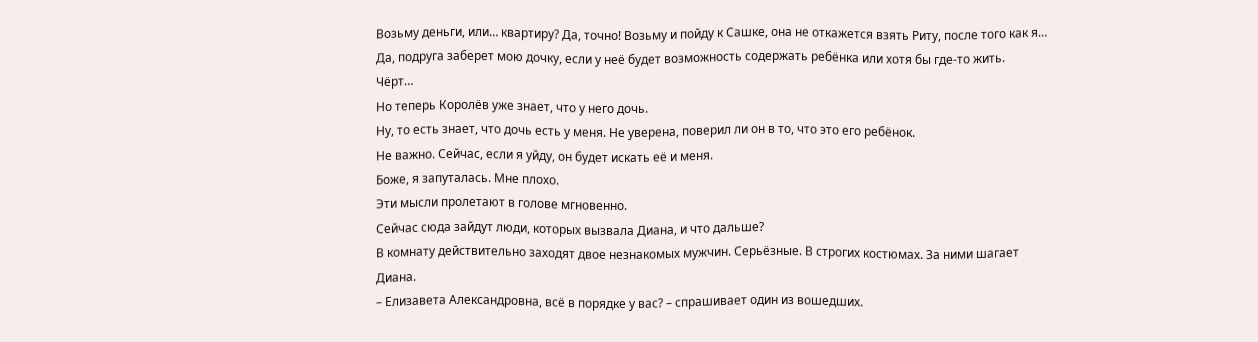Возьму деньги, или… квартиру? Да, точно! Возьму и пойду к Сашке, она не откажется взять Риту, после того как я… Да, подруга заберет мою дочку, если у неё будет возможность содержать ребёнка или хотя бы где-то жить.
Чёрт…
Но теперь Королёв уже знает, что у него дочь.
Ну, то есть знает, что дочь есть у меня. Не уверена, поверил ли он в то, что это его ребёнок.
Не важно. Сейчас, если я уйду, он будет искать её и меня.
Боже, я запуталась. Мне плохо.
Эти мысли пролетают в голове мгновенно.
Сейчас сюда зайдут люди, которых вызвала Диана, и что дальше?
В комнату действительно заходят двое незнакомых мужчин. Серьёзные. В строгих костюмах. За ними шагает Диана.
– Елизавета Александровна, всё в порядке у вас? – спрашивает один из вошедших.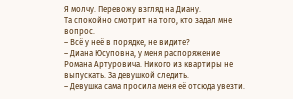Я молчу. Перевожу взгляд на Диану.
Та спокойно смотрит на того, кто задал мне вопрос.
– Всё у неё в порядке, не видите?
– Диана Юсуповна, у меня распоряжение Романа Артуровича. Никого из квартиры не выпускать. За девушкой следить.
– Девушка сама просила меня её отсюда увезти.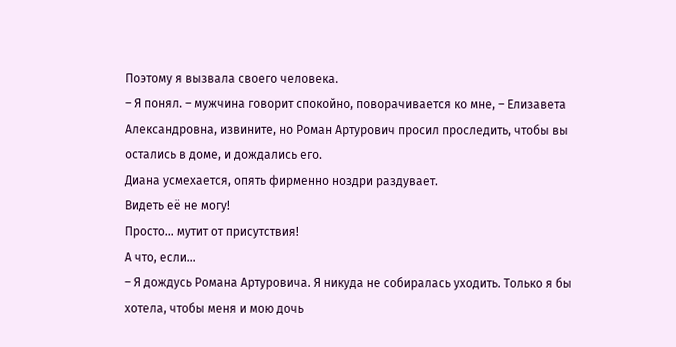Поэтому я вызвала своего человека.
– Я понял. – мужчина говорит спокойно, поворачивается ко мне, – Елизавета Александровна, извините, но Роман Артурович просил проследить, чтобы вы остались в доме, и дождались его.
Диана усмехается, опять фирменно ноздри раздувает.
Видеть её не могу!
Просто… мутит от присутствия!
А что, если…
– Я дождусь Романа Артуровича. Я никуда не собиралась уходить. Только я бы хотела, чтобы меня и мою дочь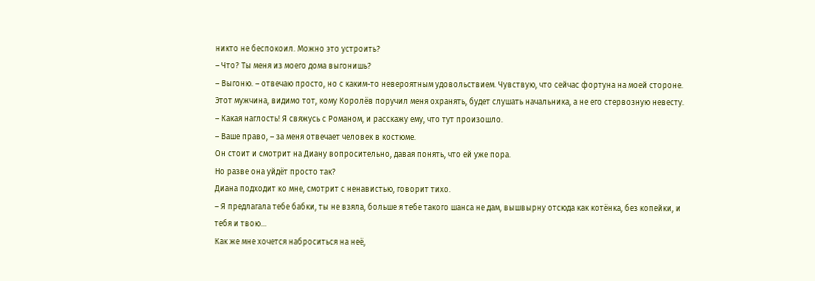никто не беспокоил. Можно это устроить?
– Что? Ты меня из моего дома выгонишь?
– Выгоню. – отвечаю просто, но с каким-то невероятным удовольствием. Чувствую, что сейчас фортуна на моей стороне.
Этот мужчина, видимо тот, кому Королёв поручил меня охранять, будет слушать начальника, а не его стервозную невесту.
– Какая наглость! Я свяжусь с Романом, и расскажу ему, что тут произошло.
– Ваше право, – за меня отвечает человек в костюме.
Он стоит и смотрит на Диану вопросительно, давая понять, что ей уже пора.
Но разве она уйдёт просто так?
Диана подходит ко мне, смотрит с ненавистью, говорит тихо.
– Я предлагала тебе бабки, ты не взяла, больше я тебе такого шанса не дам, вышвырну отсюда как котёнка, без копейки, и тебя и твою…
Как же мне хочется наброситься на неё,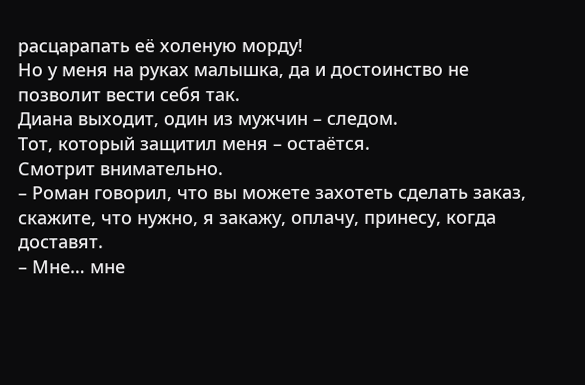расцарапать её холеную морду!
Но у меня на руках малышка, да и достоинство не позволит вести себя так.
Диана выходит, один из мужчин – следом.
Тот, который защитил меня – остаётся.
Смотрит внимательно.
– Роман говорил, что вы можете захотеть сделать заказ, скажите, что нужно, я закажу, оплачу, принесу, когда доставят.
– Мне… мне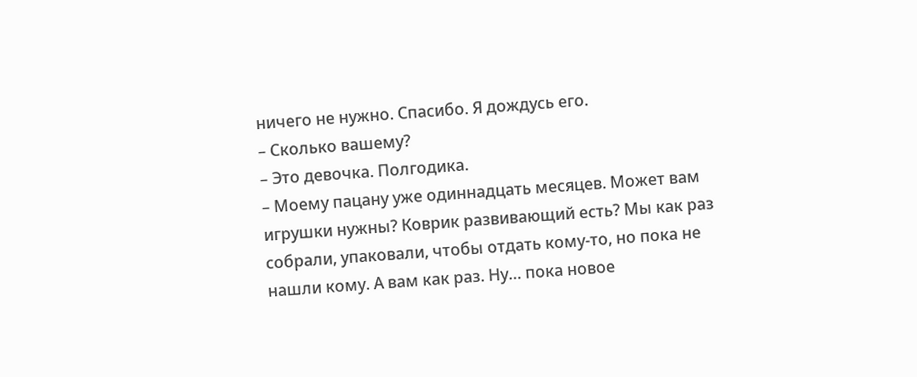ничего не нужно. Спасибо. Я дождусь его.
– Сколько вашему?
– Это девочка. Полгодика.
– Моему пацану уже одиннадцать месяцев. Может вам игрушки нужны? Коврик развивающий есть? Мы как раз собрали, упаковали, чтобы отдать кому-то, но пока не нашли кому. А вам как раз. Ну… пока новое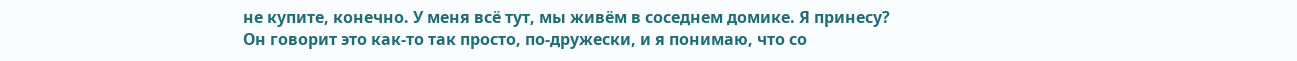не купите, конечно. У меня всё тут, мы живём в соседнем домике. Я принесу?
Он говорит это как-то так просто, по-дружески, и я понимаю, что со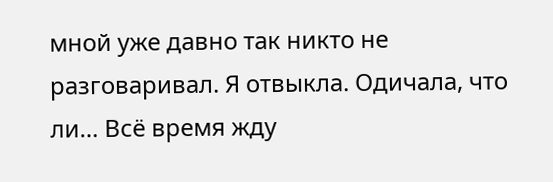мной уже давно так никто не разговаривал. Я отвыкла. Одичала, что ли… Всё время жду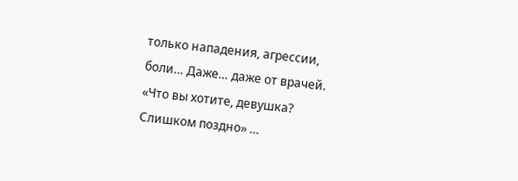только нападения, агрессии, боли… Даже… даже от врачей.
«Что вы хотите, девушка? Слишком поздно» …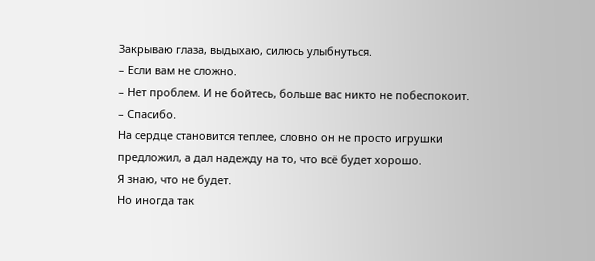Закрываю глаза, выдыхаю, силюсь улыбнуться.
– Если вам не сложно.
– Нет проблем. И не бойтесь, больше вас никто не побеспокоит.
– Спасибо.
На сердце становится теплее, словно он не просто игрушки предложил, а дал надежду на то, что всё будет хорошо.
Я знаю, что не будет.
Но иногда так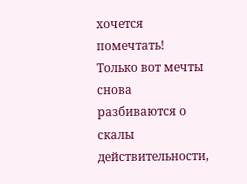хочется помечтать!
Только вот мечты снова разбиваются о скалы действительности,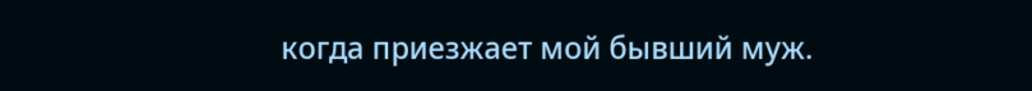когда приезжает мой бывший муж.